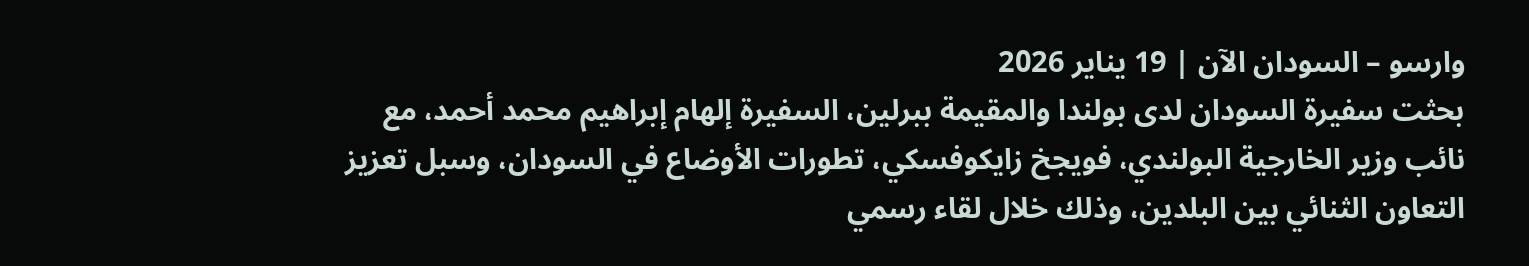وارسو – السودان الآن | 19 يناير 2026
بحثت سفيرة السودان لدى بولندا والمقيمة ببرلين، السفيرة إلهام إبراهيم محمد أحمد، مع نائب وزير الخارجية البولندي، فويجخ زايكوفسكي، تطورات الأوضاع في السودان، وسبل تعزيز التعاون الثنائي بين البلدين، وذلك خلال لقاء رسمي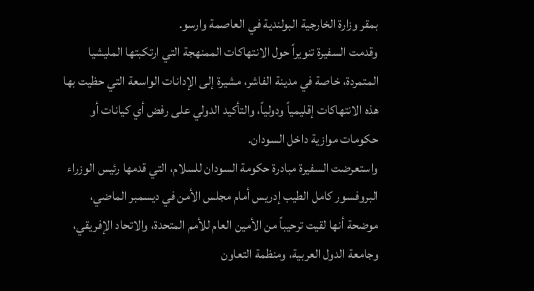بمقر وزارة الخارجية البولندية في العاصمة وارسو.
وقدمت السفيرة تنويراً حول الانتهاكات الممنهجة التي ارتكبتها المليشيا المتمردة، خاصة في مدينة الفاشر، مشيرة إلى الإدانات الواسعة التي حظيت بها هذه الانتهاكات إقليمياً ودولياً، والتأكيد الدولي على رفض أي كيانات أو حكومات موازية داخل السودان.
واستعرضت السفيرة مبادرة حكومة السودان للسلام، التي قدمها رئيس الوزراء البروفسور كامل الطيب إدريس أمام مجلس الأمن في ديسمبر الماضي، موضحة أنها لقيت ترحيباً من الأمين العام للأمم المتحدة، والاتحاد الإفريقي، وجامعة الدول العربية، ومنظمة التعاون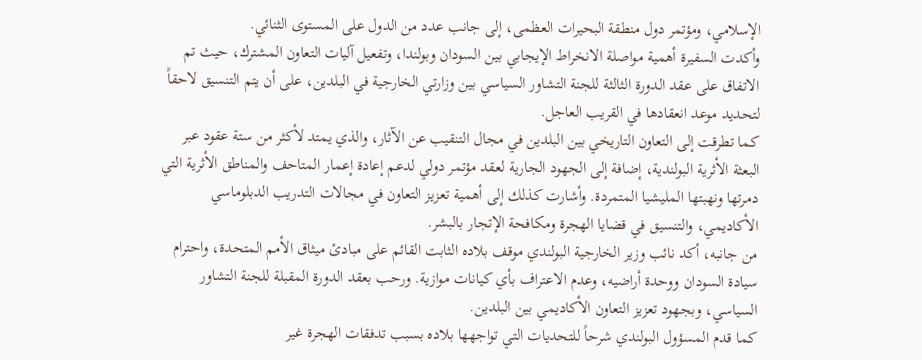الإسلامي، ومؤتمر دول منطقة البحيرات العظمى، إلى جانب عدد من الدول على المستوى الثنائي.
وأكدت السفيرة أهمية مواصلة الانخراط الإيجابي بين السودان وبولندا، وتفعيل آليات التعاون المشترك، حيث تم الاتفاق على عقد الدورة الثالثة للجنة التشاور السياسي بين وزارتي الخارجية في البلدين، على أن يتم التنسيق لاحقاً لتحديد موعد انعقادها في القريب العاجل.
كما تطرقت إلى التعاون التاريخي بين البلدين في مجال التنقيب عن الآثار، والذي يمتد لأكثر من ستة عقود عبر البعثة الأثرية البولندية، إضافة إلى الجهود الجارية لعقد مؤتمر دولي لدعم إعادة إعمار المتاحف والمناطق الأثرية التي دمرتها ونهبتها المليشيا المتمردة. وأشارت كذلك إلى أهمية تعزيز التعاون في مجالات التدريب الدبلوماسي الأكاديمي، والتنسيق في قضايا الهجرة ومكافحة الإتجار بالبشر.
من جانبه، أكد نائب وزير الخارجية البولندي موقف بلاده الثابت القائم على مبادئ ميثاق الأمم المتحدة، واحترام سيادة السودان ووحدة أراضيه، وعدم الاعتراف بأي كيانات موازية. ورحب بعقد الدورة المقبلة للجنة التشاور السياسي، وبجهود تعزيز التعاون الأكاديمي بين البلدين.
كما قدم المسؤول البولندي شرحاً للتحديات التي تواجهها بلاده بسبب تدفقات الهجرة غير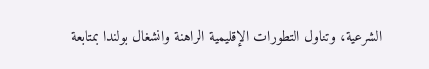الشرعية، وتناول التطورات الإقليمية الراهنة وانشغال بولندا بمتابعة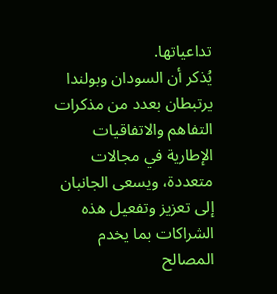تداعياتها.
يُذكر أن السودان وبولندا يرتبطان بعدد من مذكرات التفاهم والاتفاقيات الإطارية في مجالات متعددة، ويسعى الجانبان إلى تعزيز وتفعيل هذه الشراكات بما يخدم المصالح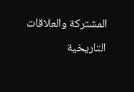المشتركة والعلاقات التاريخية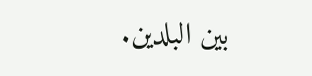بين البلدين.